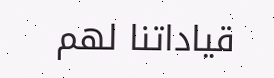قياداتنا لهم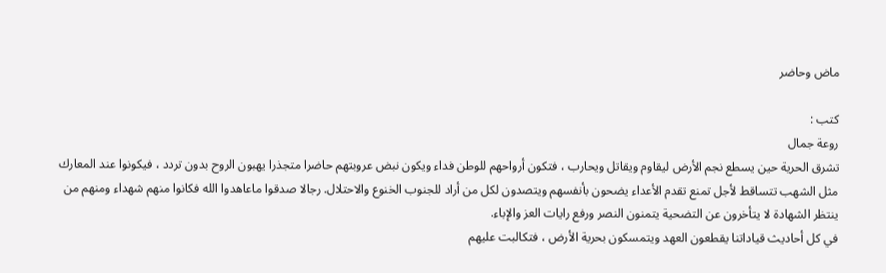ماض وحاضر

كتب :
روعة جمال
تشرق الحرية حين يسطع نجم الأرض ليقاوم ويقاتل ويحارب ، فتكون أرواحهم للوطن فداء ويكون نبض عروبتهم حاضرا متجذرا يهبون الروح بدون تردد ، فيكونوا عند المعارك مثل الشهب تتساقط لأجل تمنع تقدم الأعداء يضحون بأنفسهم ويتصدون لكل من أراد للجنوب الخنوع والاحتلال. رجالا صدقوا ماعاهدوا الله فكانوا منهم شهداء ومنهم من ينتظر الشهادة لا يتأخرون عن التضحية يتمنون النصر ورفع رايات العز والإباء.
في كل أحاديث قياداتنا يقطعون العهد ويتمسكون بحرية الأرض ، فتكالبت عليهم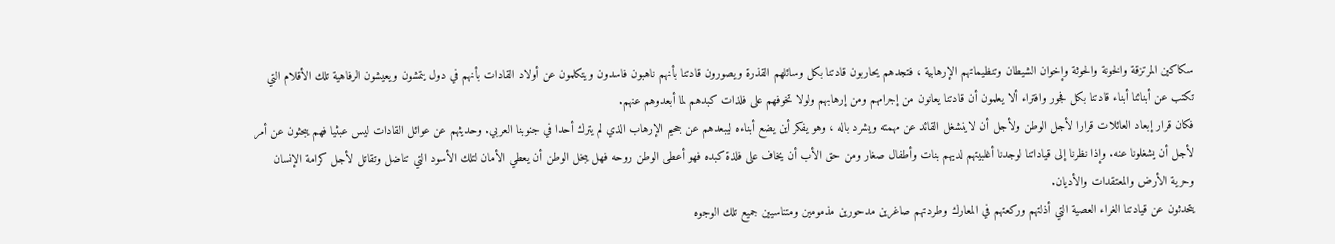سكاكين المرتزقة والخونة والحوثة وإخوان الشيطان وتنظيماتهم الإرهابية ، فتجدهم يحاربون قادتنا بكل وسائلهم القذرة ويصورون قادتنا بأنهم ناهبون فاسدون ويتكلمون عن أولاد القادات بأنهم في دول يتمشون ويعيشون الرفاهية تلك الأقلام التي تكتب عن أبنائنا أبناء قادتنا بكل فجور وافتراء ألا يعلمون أن قادتنا يعانون من إجرامهم ومن إرهابهم ولولا تخوفهم على فلذات كبدهم لما أبعدوهم عنهم.
فكان قرار إبعاد العائلات قرارا لأجل الوطن ولأجل أن لاينشغل القائد عن مهمته ويشرد باله ، وهو يفكر أين يضع أبناءه ليبعدهم عن جحيم الإرهاب الذي لم يترك أحدا في جنوبنا العربي. وحديثهم عن عوائل القادات ليس عبثيا فهم يبحثون عن أمر لأجل أن يشغلونا عنه. وإذا نظرنا إلى قياداتنا لوجدنا أغلبيتهم لديهم بنات وأطفال صغار ومن حق الأب أن يخاف على فلذة كبده فهو أعطى الوطن روحه فهل يبخل الوطن أن يعطي الأمان لتلك الأسود التي تناضل وتقاتل لأجل كرامة الإنسان وحرية الأرض والمعتقدات والأديان.
يتحدثون عن قيادتنا الغراء العصية التي أذلتهم وركعتهم في المعارك وطردتهم صاغرين مدحورين مذمومين ومتناسيين جميع تلك الوجوه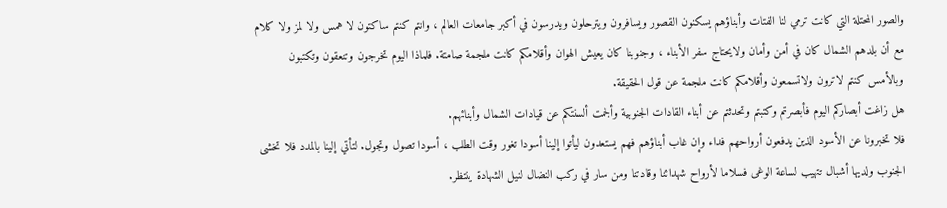والصور المحتلة التي كانت ترمي لنا الفتات وأبناؤهم يسكنون القصور ويسافرون ويترحلون ويدرسون في أكبر جامعات العالم ، وانتم كنتم ساكتون لا همس ولا لمز ولا كلام مع أن بلدهم الشمال كان في أمن وأمان ولايحتاج سفر الأبناء ، وجنوبنا كان يعيش الهوان وأقلامكم كانت ملجمة صامتة. فلماذا اليوم تخرجون وتنعقون وتكتبون وبالأمس كنتم لاترون ولاتسمعون وأقلامكم كانت ملجمة عن قول الحقيقة.
هل زاغت أبصاركم اليوم فأبصرتم وكتبتم وتحدثتم عن أبناء القادات الجنوبية وألجمت ألسنتكم عن قيادات الشمال وأبنائهم.
فلا تخبرونا عن الأسود الذين يدفعون أرواحهم فداء وإن غاب أبناؤهم فهم يستعدون ليأتوا إلينا أسودا تغور وقت الطلب ، أسودا تصول وتجول. لتأتي إلينا بالمدد فلا تخشى الجنوب ولديها أشبال تتهيب لساعة الوغى فسلاما لأرواح شهدائنا وقادتنا ومن سار في ركب النضال لنيل الشهادة ينتظر.